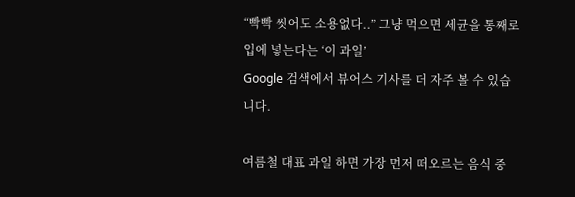“빡빡 씻어도 소용없다..” 그냥 먹으면 세균을 통째로 입에 넣는다는 ‘이 과일’
Google 검색에서 뷰어스 기사를 더 자주 볼 수 있습니다.

여름철 대표 과일 하면 가장 먼저 떠오르는 음식 중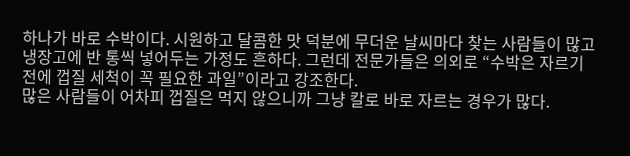하나가 바로 수박이다. 시원하고 달콤한 맛 덕분에 무더운 날씨마다 찾는 사람들이 많고 냉장고에 반 통씩 넣어두는 가정도 흔하다. 그런데 전문가들은 의외로 “수박은 자르기 전에 껍질 세척이 꼭 필요한 과일”이라고 강조한다.
많은 사람들이 어차피 껍질은 먹지 않으니까 그냥 칼로 바로 자르는 경우가 많다.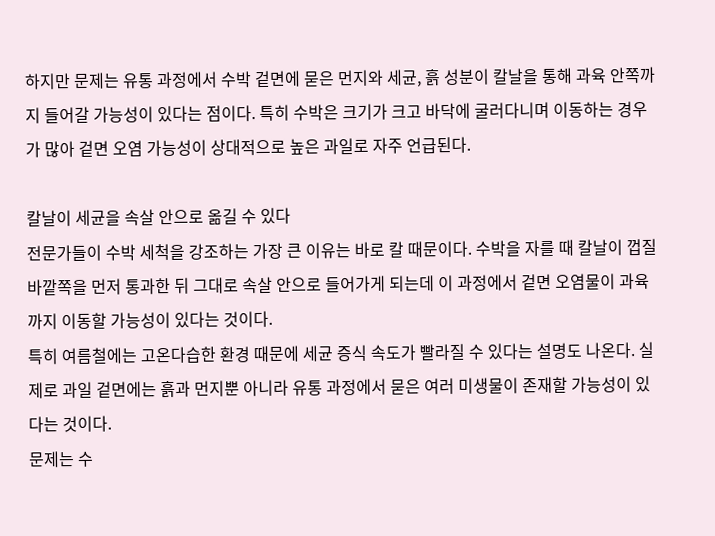하지만 문제는 유통 과정에서 수박 겉면에 묻은 먼지와 세균, 흙 성분이 칼날을 통해 과육 안쪽까지 들어갈 가능성이 있다는 점이다. 특히 수박은 크기가 크고 바닥에 굴러다니며 이동하는 경우가 많아 겉면 오염 가능성이 상대적으로 높은 과일로 자주 언급된다.

칼날이 세균을 속살 안으로 옮길 수 있다
전문가들이 수박 세척을 강조하는 가장 큰 이유는 바로 칼 때문이다. 수박을 자를 때 칼날이 껍질 바깥쪽을 먼저 통과한 뒤 그대로 속살 안으로 들어가게 되는데 이 과정에서 겉면 오염물이 과육까지 이동할 가능성이 있다는 것이다.
특히 여름철에는 고온다습한 환경 때문에 세균 증식 속도가 빨라질 수 있다는 설명도 나온다. 실제로 과일 겉면에는 흙과 먼지뿐 아니라 유통 과정에서 묻은 여러 미생물이 존재할 가능성이 있다는 것이다.
문제는 수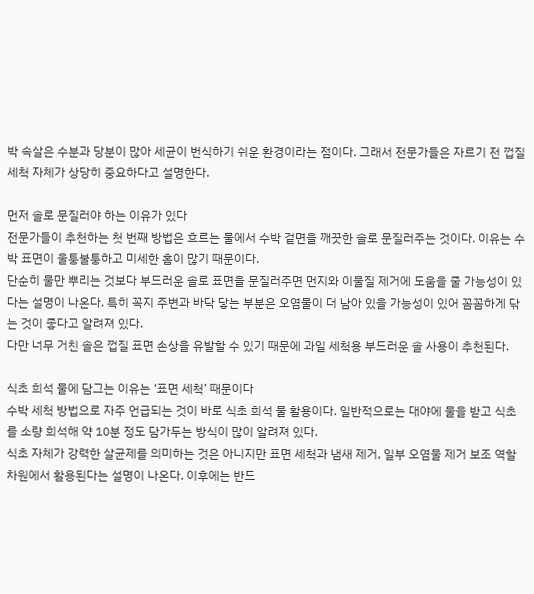박 속살은 수분과 당분이 많아 세균이 번식하기 쉬운 환경이라는 점이다. 그래서 전문가들은 자르기 전 껍질 세척 자체가 상당히 중요하다고 설명한다.

먼저 솔로 문질러야 하는 이유가 있다
전문가들이 추천하는 첫 번째 방법은 흐르는 물에서 수박 겉면을 깨끗한 솔로 문질러주는 것이다. 이유는 수박 표면이 울퉁불퉁하고 미세한 홈이 많기 때문이다.
단순히 물만 뿌리는 것보다 부드러운 솔로 표면을 문질러주면 먼지와 이물질 제거에 도움을 줄 가능성이 있다는 설명이 나온다. 특히 꼭지 주변과 바닥 닿는 부분은 오염물이 더 남아 있을 가능성이 있어 꼼꼼하게 닦는 것이 좋다고 알려져 있다.
다만 너무 거친 솔은 껍질 표면 손상을 유발할 수 있기 때문에 과일 세척용 부드러운 솔 사용이 추천된다.

식초 희석 물에 담그는 이유는 ‘표면 세척’ 때문이다
수박 세척 방법으로 자주 언급되는 것이 바로 식초 희석 물 활용이다. 일반적으로는 대야에 물을 받고 식초를 소량 희석해 약 10분 정도 담가두는 방식이 많이 알려져 있다.
식초 자체가 강력한 살균제를 의미하는 것은 아니지만 표면 세척과 냄새 제거, 일부 오염물 제거 보조 역할 차원에서 활용된다는 설명이 나온다. 이후에는 반드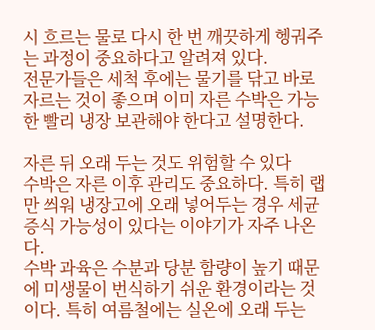시 흐르는 물로 다시 한 번 깨끗하게 헹궈주는 과정이 중요하다고 알려져 있다.
전문가들은 세척 후에는 물기를 닦고 바로 자르는 것이 좋으며 이미 자른 수박은 가능한 빨리 냉장 보관해야 한다고 설명한다.

자른 뒤 오래 두는 것도 위험할 수 있다
수박은 자른 이후 관리도 중요하다. 특히 랩만 씌워 냉장고에 오래 넣어두는 경우 세균 증식 가능성이 있다는 이야기가 자주 나온다.
수박 과육은 수분과 당분 함량이 높기 때문에 미생물이 번식하기 쉬운 환경이라는 것이다. 특히 여름철에는 실온에 오래 두는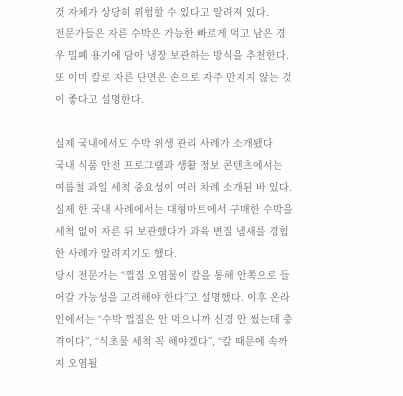것 자체가 상당히 위험할 수 있다고 알려져 있다.
전문가들은 자른 수박은 가능한 빠르게 먹고 남은 경우 밀폐 용기에 담아 냉장 보관하는 방식을 추천한다. 또 이미 칼로 자른 단면은 손으로 자주 만지지 않는 것이 좋다고 설명한다.

실제 국내에서도 수박 위생 관리 사례가 소개됐다
국내 식품 안전 프로그램과 생활 정보 콘텐츠에서는 여름철 과일 세척 중요성이 여러 차례 소개된 바 있다. 실제 한 국내 사례에서는 대형마트에서 구매한 수박을 세척 없이 자른 뒤 보관했다가 과육 변질 냄새를 경험한 사례가 알려지기도 했다.
당시 전문가는 “껍질 오염물이 칼을 통해 안쪽으로 들어갈 가능성을 고려해야 한다”고 설명했다. 이후 온라인에서는 “수박 껍질은 안 먹으니까 신경 안 썼는데 충격이다”, “식초물 세척 꼭 해야겠다”, “칼 때문에 속까지 오염될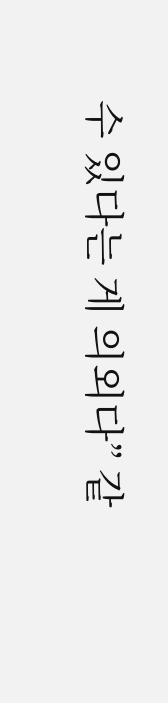수 있다는 게 의외다” 같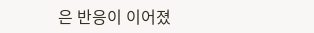은 반응이 이어졌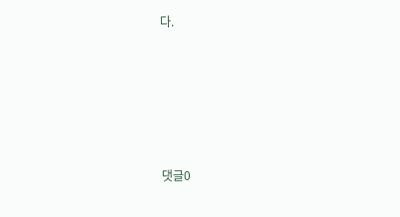다.










댓글0